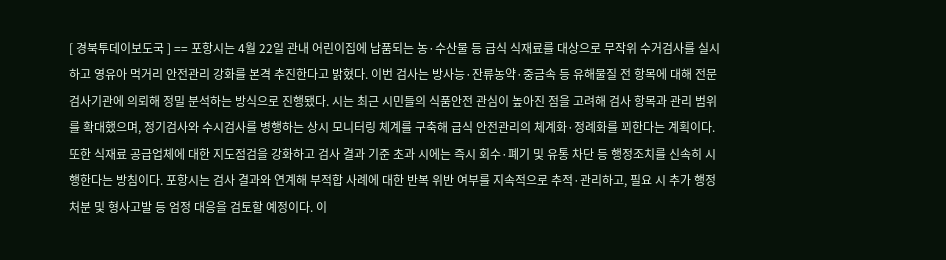[ 경북투데이보도국 ] == 포항시는 4월 22일 관내 어린이집에 납품되는 농·수산물 등 급식 식재료를 대상으로 무작위 수거검사를 실시하고 영유아 먹거리 안전관리 강화를 본격 추진한다고 밝혔다. 이번 검사는 방사능·잔류농약·중금속 등 유해물질 전 항목에 대해 전문 검사기관에 의뢰해 정밀 분석하는 방식으로 진행됐다. 시는 최근 시민들의 식품안전 관심이 높아진 점을 고려해 검사 항목과 관리 범위를 확대했으며, 정기검사와 수시검사를 병행하는 상시 모니터링 체계를 구축해 급식 안전관리의 체계화·정례화를 꾀한다는 계획이다. 또한 식재료 공급업체에 대한 지도점검을 강화하고 검사 결과 기준 초과 시에는 즉시 회수·폐기 및 유통 차단 등 행정조치를 신속히 시행한다는 방침이다. 포항시는 검사 결과와 연계해 부적합 사례에 대한 반복 위반 여부를 지속적으로 추적·관리하고, 필요 시 추가 행정처분 및 형사고발 등 엄정 대응을 검토할 예정이다. 이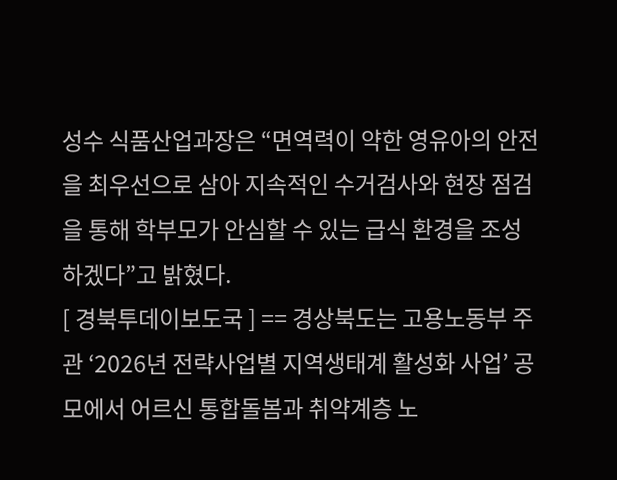성수 식품산업과장은 “면역력이 약한 영유아의 안전을 최우선으로 삼아 지속적인 수거검사와 현장 점검을 통해 학부모가 안심할 수 있는 급식 환경을 조성하겠다”고 밝혔다.
[ 경북투데이보도국 ] == 경상북도는 고용노동부 주관 ‘2026년 전략사업별 지역생태계 활성화 사업’ 공모에서 어르신 통합돌봄과 취약계층 노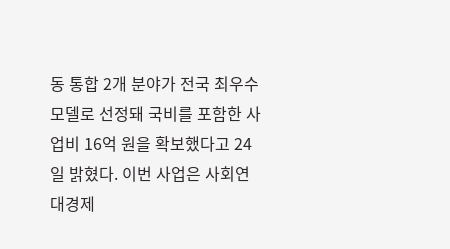동 통합 2개 분야가 전국 최우수 모델로 선정돼 국비를 포함한 사업비 16억 원을 확보했다고 24일 밝혔다. 이번 사업은 사회연대경제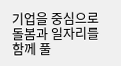기업을 중심으로 돌봄과 일자리를 함께 풀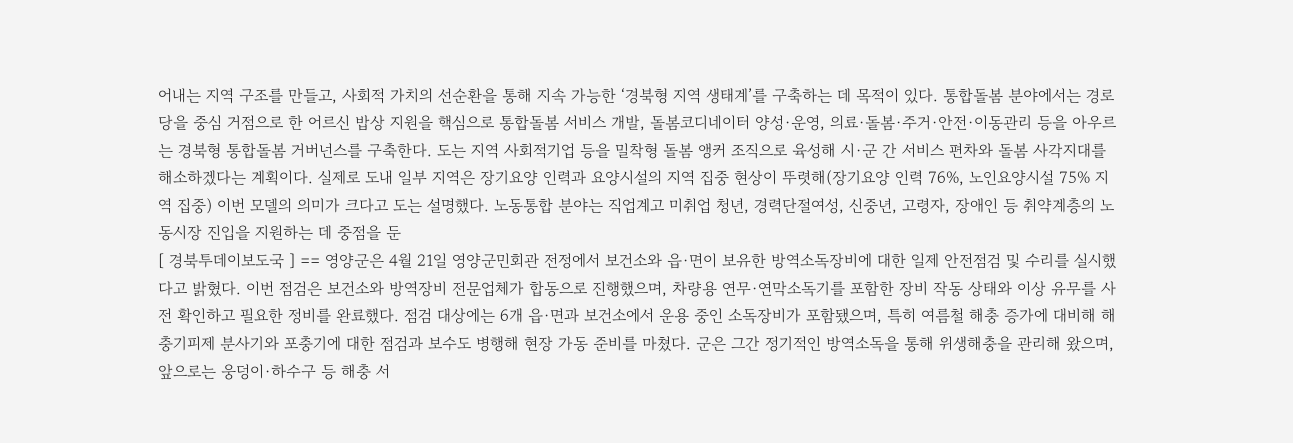어내는 지역 구조를 만들고, 사회적 가치의 선순환을 통해 지속 가능한 ‘경북형 지역 생태계’를 구축하는 데 목적이 있다. 통합돌봄 분야에서는 경로당을 중심 거점으로 한 어르신 밥상 지원을 핵심으로 통합돌봄 서비스 개발, 돌봄코디네이터 양성·운영, 의료·돌봄·주거·안전·이동관리 등을 아우르는 경북형 통합돌봄 거버넌스를 구축한다. 도는 지역 사회적기업 등을 밀착형 돌봄 앵커 조직으로 육성해 시·군 간 서비스 편차와 돌봄 사각지대를 해소하겠다는 계획이다. 실제로 도내 일부 지역은 장기요양 인력과 요양시설의 지역 집중 현상이 뚜렷해(장기요양 인력 76%, 노인요양시설 75% 지역 집중) 이번 모델의 의미가 크다고 도는 설명했다. 노동통합 분야는 직업계고 미취업 청년, 경력단절여성, 신중년, 고령자, 장애인 등 취약계층의 노동시장 진입을 지원하는 데 중점을 둔
[ 경북투데이보도국 ] == 영양군은 4월 21일 영양군민회관 전정에서 보건소와 읍·면이 보유한 방역소독장비에 대한 일제 안전점검 및 수리를 실시했다고 밝혔다. 이번 점검은 보건소와 방역장비 전문업체가 합동으로 진행했으며, 차량용 연무·연막소독기를 포함한 장비 작동 상태와 이상 유무를 사전 확인하고 필요한 정비를 완료했다. 점검 대상에는 6개 읍·면과 보건소에서 운용 중인 소독장비가 포함됐으며, 특히 여름철 해충 증가에 대비해 해충기피제 분사기와 포충기에 대한 점검과 보수도 병행해 현장 가동 준비를 마쳤다. 군은 그간 정기적인 방역소독을 통해 위생해충을 관리해 왔으며, 앞으로는 웅덩이·하수구 등 해충 서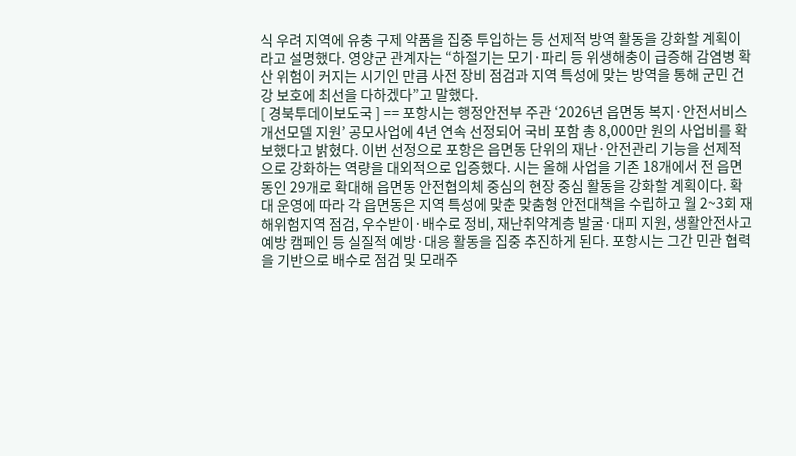식 우려 지역에 유충 구제 약품을 집중 투입하는 등 선제적 방역 활동을 강화할 계획이라고 설명했다. 영양군 관계자는 “하절기는 모기·파리 등 위생해충이 급증해 감염병 확산 위험이 커지는 시기인 만큼 사전 장비 점검과 지역 특성에 맞는 방역을 통해 군민 건강 보호에 최선을 다하겠다”고 말했다.
[ 경북투데이보도국 ] == 포항시는 행정안전부 주관 ‘2026년 읍면동 복지·안전서비스 개선모델 지원’ 공모사업에 4년 연속 선정되어 국비 포함 총 8,000만 원의 사업비를 확보했다고 밝혔다. 이번 선정으로 포항은 읍면동 단위의 재난·안전관리 기능을 선제적으로 강화하는 역량을 대외적으로 입증했다. 시는 올해 사업을 기존 18개에서 전 읍면동인 29개로 확대해 읍면동 안전협의체 중심의 현장 중심 활동을 강화할 계획이다. 확대 운영에 따라 각 읍면동은 지역 특성에 맞춘 맞춤형 안전대책을 수립하고 월 2~3회 재해위험지역 점검, 우수받이·배수로 정비, 재난취약계층 발굴·대피 지원, 생활안전사고 예방 캠페인 등 실질적 예방·대응 활동을 집중 추진하게 된다. 포항시는 그간 민관 협력을 기반으로 배수로 점검 및 모래주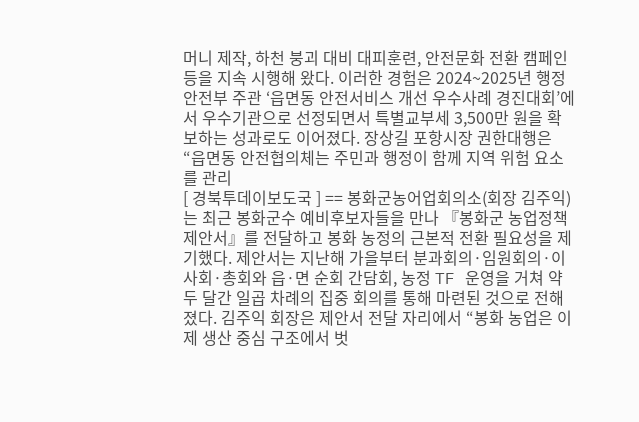머니 제작, 하천 붕괴 대비 대피훈련, 안전문화 전환 캠페인 등을 지속 시행해 왔다. 이러한 경험은 2024~2025년 행정안전부 주관 ‘읍면동 안전서비스 개선 우수사례 경진대회’에서 우수기관으로 선정되면서 특별교부세 3,500만 원을 확보하는 성과로도 이어졌다. 장상길 포항시장 권한대행은 “읍면동 안전협의체는 주민과 행정이 함께 지역 위험 요소를 관리
[ 경북투데이보도국 ] == 봉화군농어업회의소(회장 김주익)는 최근 봉화군수 예비후보자들을 만나 『봉화군 농업정책 제안서』를 전달하고 봉화 농정의 근본적 전환 필요성을 제기했다. 제안서는 지난해 가을부터 분과회의·임원회의·이사회·총회와 읍·면 순회 간담회, 농정 TF 운영을 거쳐 약 두 달간 일곱 차례의 집중 회의를 통해 마련된 것으로 전해졌다. 김주익 회장은 제안서 전달 자리에서 “봉화 농업은 이제 생산 중심 구조에서 벗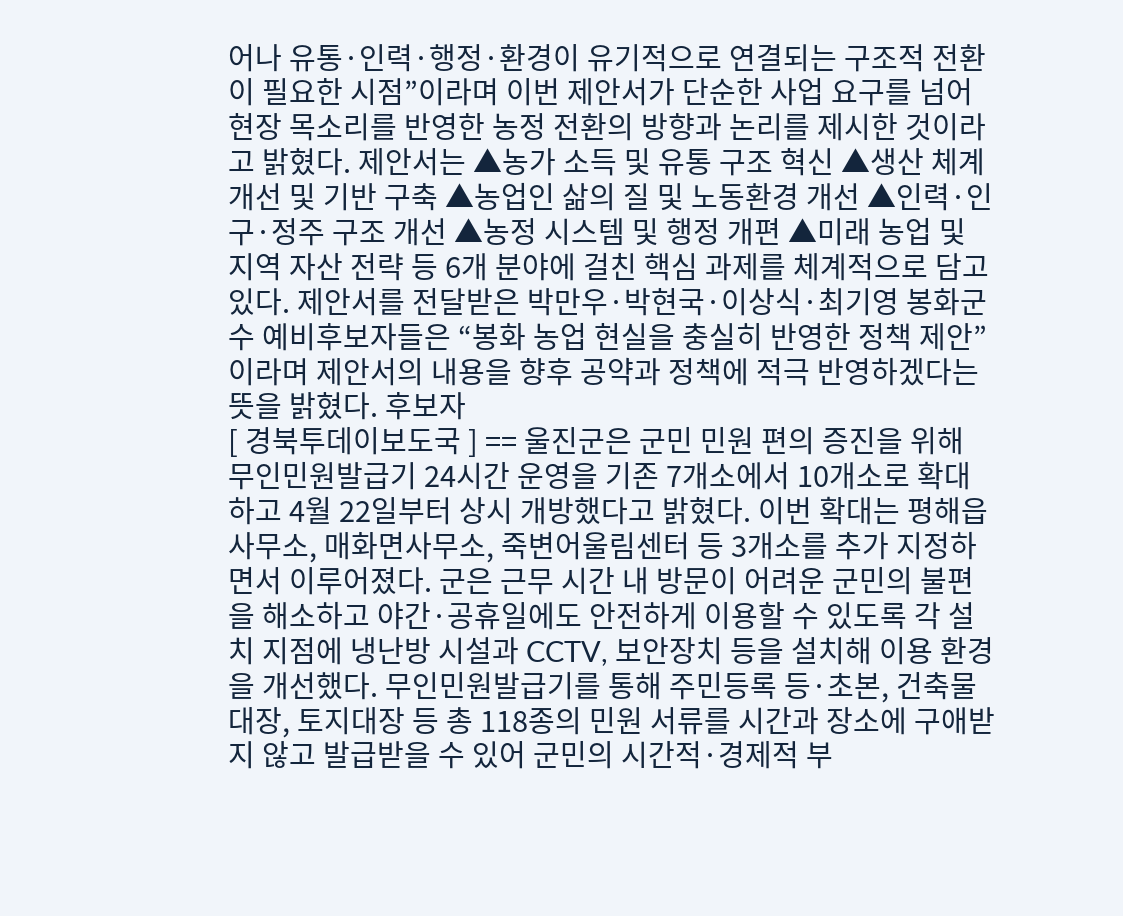어나 유통·인력·행정·환경이 유기적으로 연결되는 구조적 전환이 필요한 시점”이라며 이번 제안서가 단순한 사업 요구를 넘어 현장 목소리를 반영한 농정 전환의 방향과 논리를 제시한 것이라고 밝혔다. 제안서는 ▲농가 소득 및 유통 구조 혁신 ▲생산 체계 개선 및 기반 구축 ▲농업인 삶의 질 및 노동환경 개선 ▲인력·인구·정주 구조 개선 ▲농정 시스템 및 행정 개편 ▲미래 농업 및 지역 자산 전략 등 6개 분야에 걸친 핵심 과제를 체계적으로 담고 있다. 제안서를 전달받은 박만우·박현국·이상식·최기영 봉화군수 예비후보자들은 “봉화 농업 현실을 충실히 반영한 정책 제안”이라며 제안서의 내용을 향후 공약과 정책에 적극 반영하겠다는 뜻을 밝혔다. 후보자
[ 경북투데이보도국 ] == 울진군은 군민 민원 편의 증진을 위해 무인민원발급기 24시간 운영을 기존 7개소에서 10개소로 확대하고 4월 22일부터 상시 개방했다고 밝혔다. 이번 확대는 평해읍사무소, 매화면사무소, 죽변어울림센터 등 3개소를 추가 지정하면서 이루어졌다. 군은 근무 시간 내 방문이 어려운 군민의 불편을 해소하고 야간·공휴일에도 안전하게 이용할 수 있도록 각 설치 지점에 냉난방 시설과 CCTV, 보안장치 등을 설치해 이용 환경을 개선했다. 무인민원발급기를 통해 주민등록 등·초본, 건축물대장, 토지대장 등 총 118종의 민원 서류를 시간과 장소에 구애받지 않고 발급받을 수 있어 군민의 시간적·경제적 부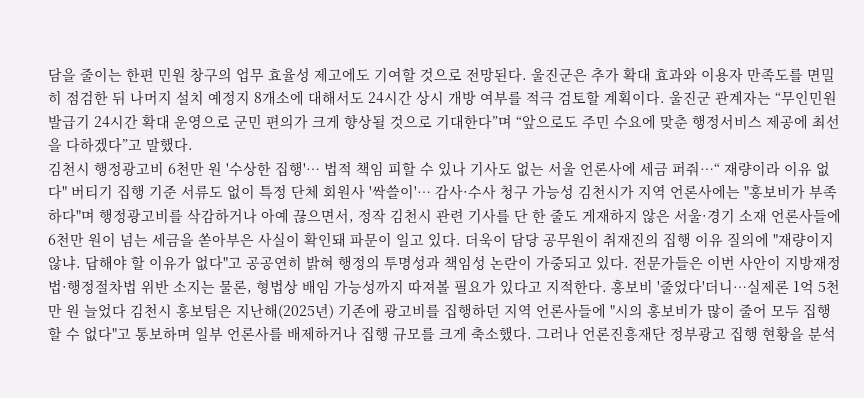담을 줄이는 한편 민원 창구의 업무 효율성 제고에도 기여할 것으로 전망된다. 울진군은 추가 확대 효과와 이용자 만족도를 면밀히 점검한 뒤 나머지 설치 예정지 8개소에 대해서도 24시간 상시 개방 여부를 적극 검토할 계획이다. 울진군 관계자는 “무인민원발급기 24시간 확대 운영으로 군민 편의가 크게 향상될 것으로 기대한다”며 “앞으로도 주민 수요에 맞춘 행정서비스 제공에 최선을 다하겠다”고 말했다.
김천시 행정광고비 6천만 원 '수상한 집행'… 법적 책임 피할 수 있나 기사도 없는 서울 언론사에 세금 퍼줘…“ 재량이라 이유 없다" 버티기 집행 기준 서류도 없이 특정 단체 회원사 '싹쓸이'… 감사·수사 청구 가능성 김천시가 지역 언론사에는 "홍보비가 부족하다"며 행정광고비를 삭감하거나 아예 끊으면서, 정작 김천시 관련 기사를 단 한 줄도 게재하지 않은 서울·경기 소재 언론사들에 6천만 원이 넘는 세금을 쏟아부은 사실이 확인돼 파문이 일고 있다. 더욱이 담당 공무원이 취재진의 집행 이유 질의에 "재량이지 않냐. 답해야 할 이유가 없다"고 공공연히 밝혀 행정의 투명성과 책임성 논란이 가중되고 있다. 전문가들은 이번 사안이 지방재정법·행정절차법 위반 소지는 물론, 형법상 배임 가능성까지 따져볼 필요가 있다고 지적한다. 홍보비 '줄었다'더니…실제론 1억 5천만 원 늘었다 김천시 홍보팀은 지난해(2025년) 기존에 광고비를 집행하던 지역 언론사들에 "시의 홍보비가 많이 줄어 모두 집행할 수 없다"고 통보하며 일부 언론사를 배제하거나 집행 규모를 크게 축소했다. 그러나 언론진흥재단 정부광고 집행 현황을 분석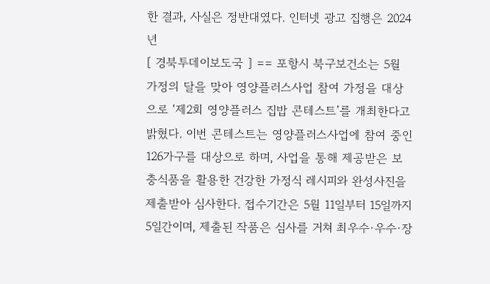한 결과, 사실은 정반대였다. 인터넷 광고 집행은 2024년
[ 경북투데이보도국 ] == 포항시 북구보건소는 5월 가정의 달을 맞아 영양플러스사업 참여 가정을 대상으로 ‘제2회 영양플러스 집밥 콘테스트’를 개최한다고 밝혔다. 이번 콘테스트는 영양플러스사업에 참여 중인 126가구를 대상으로 하며, 사업을 통해 제공받은 보충식품을 활용한 건강한 가정식 레시피와 완성사진을 제출받아 심사한다. 접수기간은 5월 11일부터 15일까지 5일간이며, 제출된 작품은 심사를 거쳐 최우수·우수·장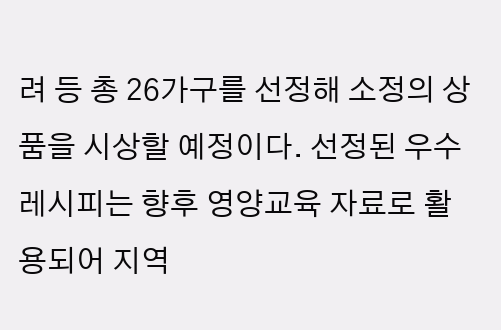려 등 총 26가구를 선정해 소정의 상품을 시상할 예정이다. 선정된 우수 레시피는 향후 영양교육 자료로 활용되어 지역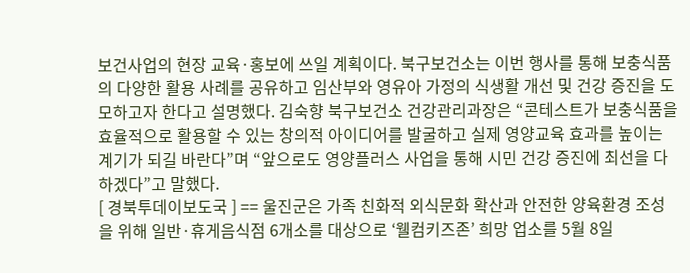보건사업의 현장 교육·홍보에 쓰일 계획이다. 북구보건소는 이번 행사를 통해 보충식품의 다양한 활용 사례를 공유하고 임산부와 영유아 가정의 식생활 개선 및 건강 증진을 도모하고자 한다고 설명했다. 김숙향 북구보건소 건강관리과장은 “콘테스트가 보충식품을 효율적으로 활용할 수 있는 창의적 아이디어를 발굴하고 실제 영양교육 효과를 높이는 계기가 되길 바란다”며 “앞으로도 영양플러스 사업을 통해 시민 건강 증진에 최선을 다하겠다”고 말했다.
[ 경북투데이보도국 ] == 울진군은 가족 친화적 외식문화 확산과 안전한 양육환경 조성을 위해 일반·휴게음식점 6개소를 대상으로 ‘웰컴키즈존’ 희망 업소를 5월 8일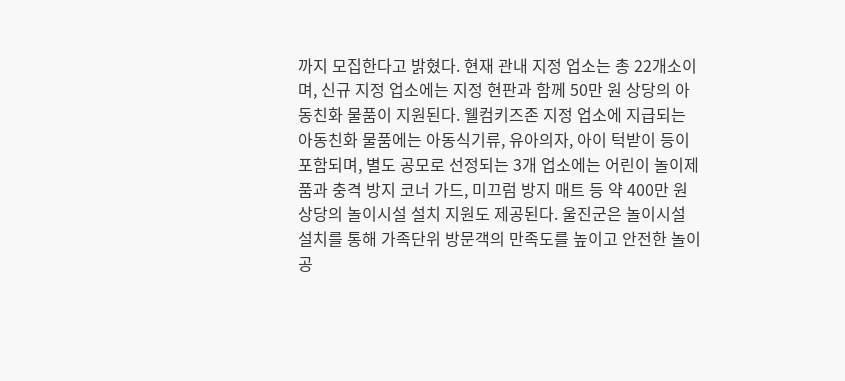까지 모집한다고 밝혔다. 현재 관내 지정 업소는 총 22개소이며, 신규 지정 업소에는 지정 현판과 함께 50만 원 상당의 아동친화 물품이 지원된다. 웰컴키즈존 지정 업소에 지급되는 아동친화 물품에는 아동식기류, 유아의자, 아이 턱받이 등이 포함되며, 별도 공모로 선정되는 3개 업소에는 어린이 놀이제품과 충격 방지 코너 가드, 미끄럼 방지 매트 등 약 400만 원 상당의 놀이시설 설치 지원도 제공된다. 울진군은 놀이시설 설치를 통해 가족단위 방문객의 만족도를 높이고 안전한 놀이공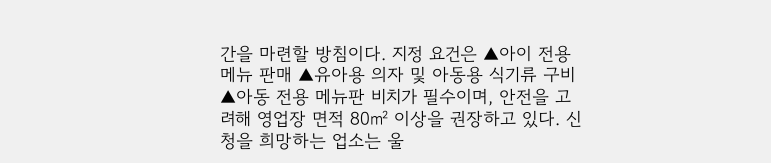간을 마련할 방침이다. 지정 요건은 ▲아이 전용 메뉴 판매 ▲유아용 의자 및 아동용 식기류 구비 ▲아동 전용 메뉴판 비치가 필수이며, 안전을 고려해 영업장 면적 80㎡ 이상을 권장하고 있다. 신청을 희망하는 업소는 울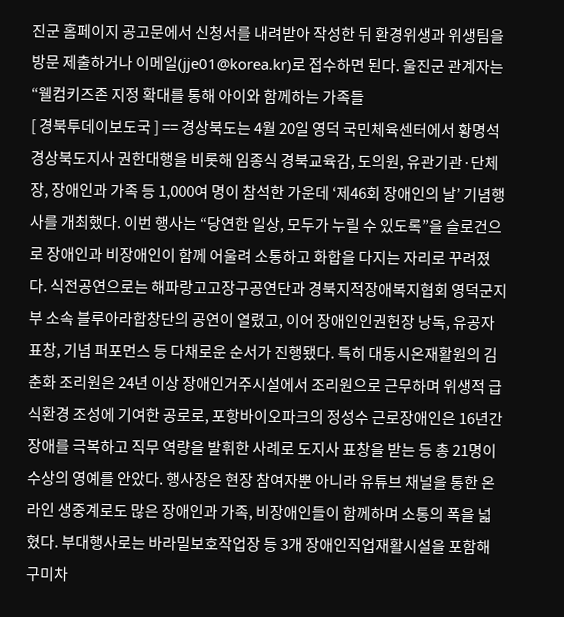진군 홈페이지 공고문에서 신청서를 내려받아 작성한 뒤 환경위생과 위생팀을 방문 제출하거나 이메일(jje01@korea.kr)로 접수하면 된다. 울진군 관계자는 “웰컴키즈존 지정 확대를 통해 아이와 함께하는 가족들
[ 경북투데이보도국 ] == 경상북도는 4월 20일 영덕 국민체육센터에서 황명석 경상북도지사 권한대행을 비롯해 임종식 경북교육감, 도의원, 유관기관·단체장, 장애인과 가족 등 1,000여 명이 참석한 가운데 ‘제46회 장애인의 날’ 기념행사를 개최했다. 이번 행사는 “당연한 일상, 모두가 누릴 수 있도록”을 슬로건으로 장애인과 비장애인이 함께 어울려 소통하고 화합을 다지는 자리로 꾸려졌다. 식전공연으로는 해파랑고고장구공연단과 경북지적장애복지협회 영덕군지부 소속 블루아라합창단의 공연이 열렸고, 이어 장애인인권헌장 낭독, 유공자 표창, 기념 퍼포먼스 등 다채로운 순서가 진행됐다. 특히 대동시온재활원의 김춘화 조리원은 24년 이상 장애인거주시설에서 조리원으로 근무하며 위생적 급식환경 조성에 기여한 공로로, 포항바이오파크의 정성수 근로장애인은 16년간 장애를 극복하고 직무 역량을 발휘한 사례로 도지사 표창을 받는 등 총 21명이 수상의 영예를 안았다. 행사장은 현장 참여자뿐 아니라 유튜브 채널을 통한 온라인 생중계로도 많은 장애인과 가족, 비장애인들이 함께하며 소통의 폭을 넓혔다. 부대행사로는 바라밀보호작업장 등 3개 장애인직업재활시설을 포함해 구미차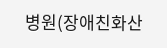병원(장애친화산